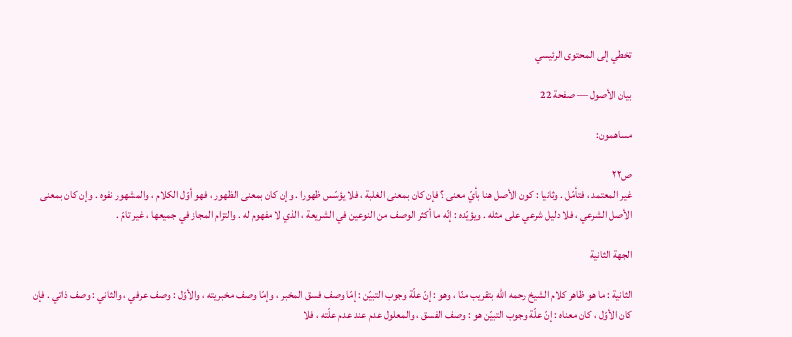تخطي إلى المحتوى الرئيسي

بيان الأصول — صفحة 22

مساهمون:

ص٢٢
غير المعتمد ، فتأمّل . وثانيا : كون الأصل هنا بأيّ معنى ؟ فإن كان بمعنى الغلبة ، فلا يؤسّس ظهورا . وإن كان بمعنى الظهور ، فهو أوّل الكلام ، والمشهور نفوه . وإن كان بمعنى الأصل الشرعي ، فلا دليل شرعي على مثله . ويؤيّده : إنّه ما أكثر الوصف من النوعين في الشريعة ، الذي لا مفهوم له . والتزام المجاز في جميعها ، غير تامّ .

الجهة الثانية

الثانية : ما هو ظاهر كلام الشيخ رحمه اللّه بتقريب منّا ، وهو : إنّ علّة وجوب التبيّن : إمّا وصف فسق المخبر ، وإمّا وصف مخبريته ، والأوّل : وصف عرفي ، والثاني : وصف ذاتي . فإن كان الأوّل ، كان معناه : إنّ علّة وجوب التبيّن هو : وصف الفسق ، والمعلول عدم عند عدم علّته ، فلا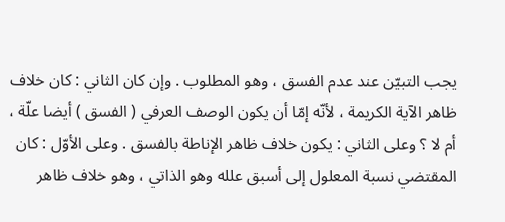يجب التبيّن عند عدم الفسق ، وهو المطلوب . وإن كان الثاني : كان خلاف ظاهر الآية الكريمة ، لأنّه إمّا أن يكون الوصف العرفي ( الفسق ) أيضا علّة ، أم لا ؟ وعلى الثاني : يكون خلاف ظاهر الإناطة بالفسق . وعلى الأوّل : كان المقتضي نسبة المعلول إلى أسبق علله وهو الذاتي ، وهو خلاف ظاهر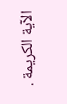الآية الكريمة .